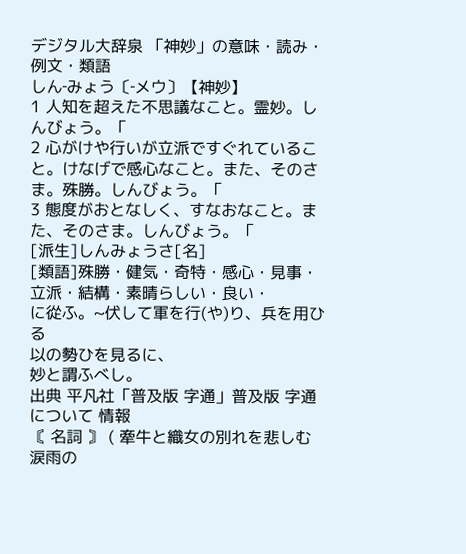デジタル大辞泉 「神妙」の意味・読み・例文・類語
しん‐みょう〔‐メウ〕【神妙】
1 人知を超えた不思議なこと。霊妙。しんびょう。「
2 心がけや行いが立派ですぐれていること。けなげで感心なこと。また、そのさま。殊勝。しんびょう。「
3 態度がおとなしく、すなおなこと。また、そのさま。しんびょう。「
[派生]しんみょうさ[名]
[類語]殊勝・健気・奇特・感心・見事・立派・結構・素晴らしい・良い・
に從ふ。~伏して軍を行(や)り、兵を用ひる
以の勢ひを見るに、
妙と謂ふべし。
出典 平凡社「普及版 字通」普及版 字通について 情報
〘 名詞 〙 ( 牽牛と織女の別れを悲しむ涙雨の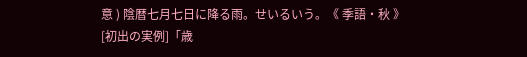意 ) 陰暦七月七日に降る雨。せいるいう。《 季語・秋 》[初出の実例]「歳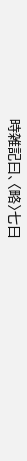時雑記曰、〈略〉七日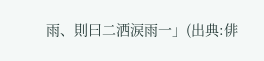雨、則曰二洒涙雨一」(出典:俳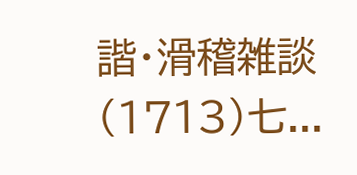諧・滑稽雑談(1713)七...